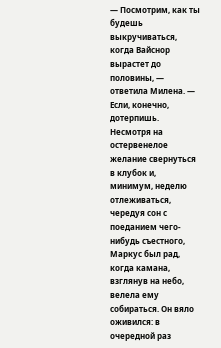— Посмотрим, как ты будешь выкручиваться, когда Вайснор вырастет до половины, — ответила Милена. — Если, конечно, дотерпишь.
Несмотря на остервенелое желание свернуться в клубок и, минимум, неделю отлеживаться, чередуя сон с поеданием чего-нибудь съестного, Маркус был рад, когда камана, взглянув на небо, велела ему собираться. Он вяло оживился: в очередной раз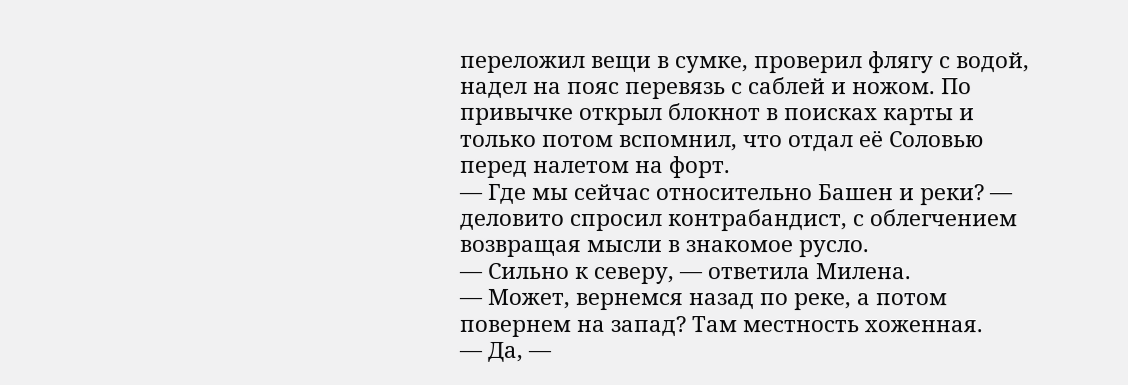переложил вещи в сумке, проверил флягу с водой, надел на пояс перевязь с саблей и ножом. По привычке открыл блокнот в поисках карты и только потом вспомнил, что отдал её Соловью перед налетом на форт.
— Где мы сейчас относительно Башен и реки? — деловито спросил контрабандист, с облегчением возвращая мысли в знакомое русло.
— Сильно к северу, — ответила Милена.
— Может, вернемся назад по реке, а потом повернем на запад? Там местность хоженная.
— Да, —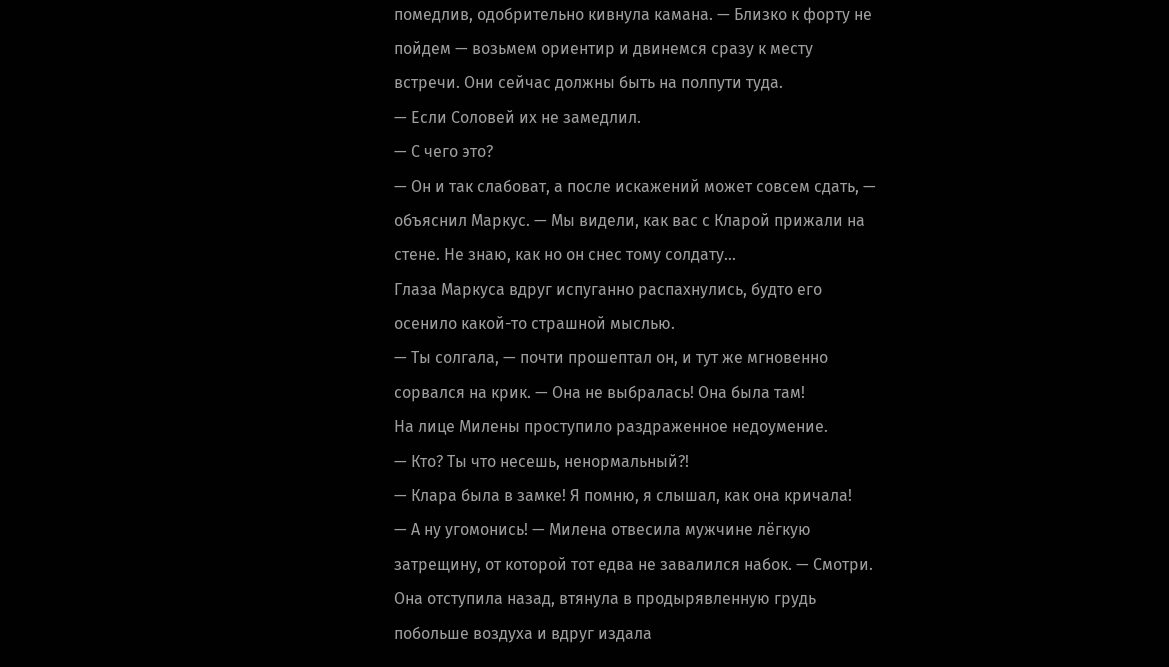помедлив, одобрительно кивнула камана. — Близко к форту не пойдем — возьмем ориентир и двинемся сразу к месту встречи. Они сейчас должны быть на полпути туда.
— Если Соловей их не замедлил.
— С чего это?
— Он и так слабоват, а после искажений может совсем сдать, — объяснил Маркус. — Мы видели, как вас с Кларой прижали на стене. Не знаю, как но он снес тому солдату…
Глаза Маркуса вдруг испуганно распахнулись, будто его осенило какой-то страшной мыслью.
— Ты солгала, — почти прошептал он, и тут же мгновенно сорвался на крик. — Она не выбралась! Она была там!
На лице Милены проступило раздраженное недоумение.
— Кто? Ты что несешь, ненормальный?!
— Клара была в замке! Я помню, я слышал, как она кричала!
— А ну угомонись! — Милена отвесила мужчине лёгкую затрещину, от которой тот едва не завалился набок. — Смотри.
Она отступила назад, втянула в продырявленную грудь побольше воздуха и вдруг издала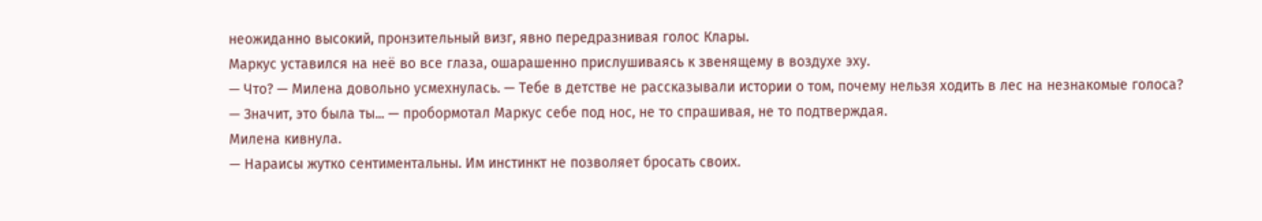неожиданно высокий, пронзительный визг, явно передразнивая голос Клары.
Маркус уставился на неё во все глаза, ошарашенно прислушиваясь к звенящему в воздухе эху.
— Что? — Милена довольно усмехнулась. — Тебе в детстве не рассказывали истории о том, почему нельзя ходить в лес на незнакомые голоса?
— Значит, это была ты... — пробормотал Маркус себе под нос, не то спрашивая, не то подтверждая.
Милена кивнула.
— Нараисы жутко сентиментальны. Им инстинкт не позволяет бросать своих.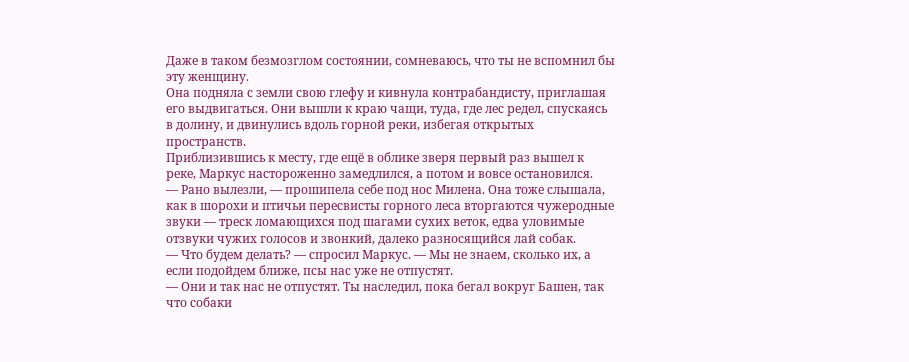Даже в таком безмозглом состоянии, сомневаюсь, что ты не вспомнил бы эту женщину.
Она подняла с земли свою глефу и кивнула контрабандисту, приглашая его выдвигаться. Они вышли к краю чащи, туда, где лес редел, спускаясь в долину, и двинулись вдоль горной реки, избегая открытых пространств.
Приблизившись к месту, где ещё в облике зверя первый раз вышел к реке, Маркус настороженно замедлился, а потом и вовсе остановился.
— Рано вылезли, — прошипела себе под нос Милена. Она тоже слышала, как в шорохи и птичьи пересвисты горного леса вторгаются чужеродные звуки — треск ломающихся под шагами сухих веток, едва уловимые отзвуки чужих голосов и звонкий, далеко разносящийся лай собак.
— Что будем делать? — спросил Маркус. — Мы не знаем, сколько их, а если подойдем ближе, псы нас уже не отпустят.
— Они и так нас не отпустят. Ты наследил, пока бегал вокруг Башен, так что собаки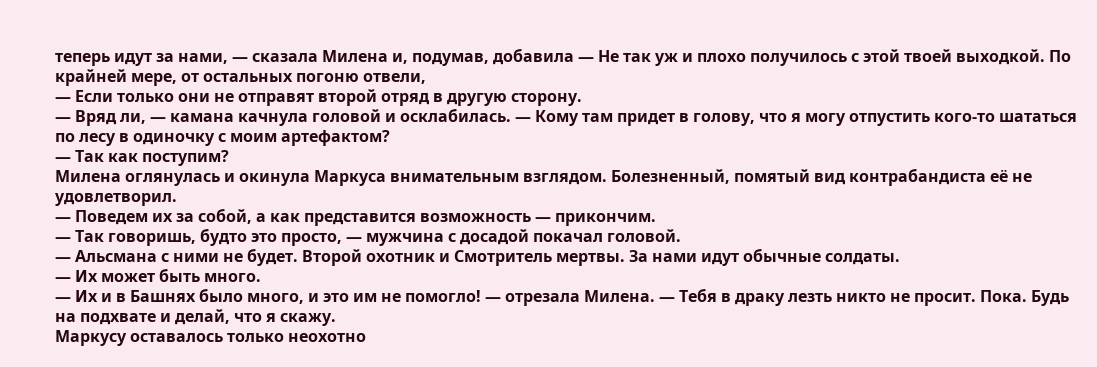теперь идут за нами, — сказала Милена и, подумав, добавила — Не так уж и плохо получилось с этой твоей выходкой. По крайней мере, от остальных погоню отвели,
— Если только они не отправят второй отряд в другую сторону.
— Вряд ли, — камана качнула головой и осклабилась. — Кому там придет в голову, что я могу отпустить кого-то шататься по лесу в одиночку с моим артефактом?
— Так как поступим?
Милена оглянулась и окинула Маркуса внимательным взглядом. Болезненный, помятый вид контрабандиста её не удовлетворил.
— Поведем их за собой, а как представится возможность — прикончим.
— Так говоришь, будто это просто, — мужчина с досадой покачал головой.
— Альсмана с ними не будет. Второй охотник и Смотритель мертвы. За нами идут обычные солдаты.
— Их может быть много.
— Их и в Башнях было много, и это им не помогло! — отрезала Милена. — Тебя в драку лезть никто не просит. Пока. Будь на подхвате и делай, что я скажу.
Маркусу оставалось только неохотно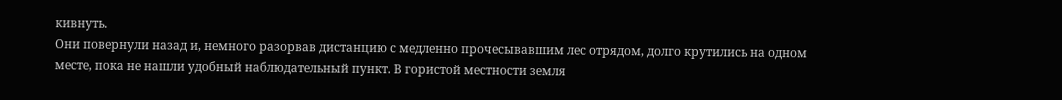кивнуть.
Они повернули назад и, немного разорвав дистанцию с медленно прочесывавшим лес отрядом, долго крутились на одном месте, пока не нашли удобный наблюдательный пункт. В гористой местности земля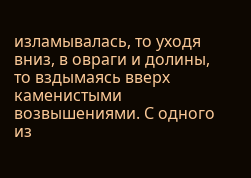изламывалась, то уходя вниз, в овраги и долины, то вздымаясь вверх каменистыми возвышениями. С одного из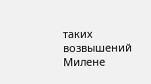таких возвышений Милене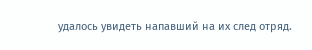удалось увидеть напавший на их след отряд.